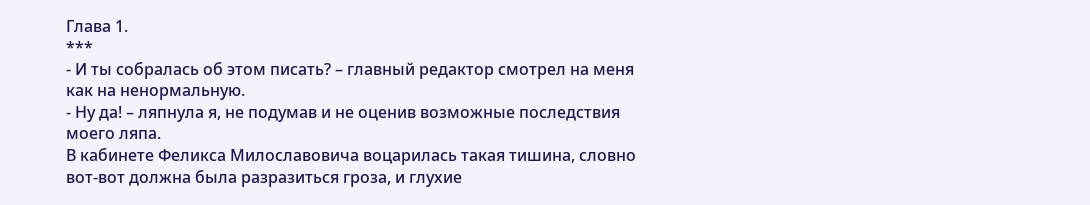Глава 1.
***
- И ты собралась об этом писать? – главный редактор смотрел на меня как на ненормальную.
- Ну да! – ляпнула я, не подумав и не оценив возможные последствия моего ляпа.
В кабинете Феликса Милославовича воцарилась такая тишина, словно вот-вот должна была разразиться гроза, и глухие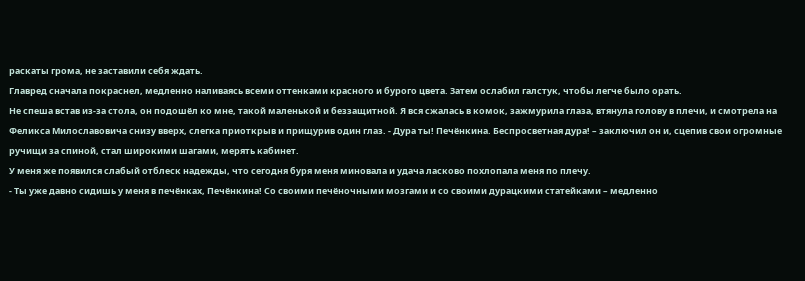раскаты грома, не заставили себя ждать.
Главред сначала покраснел, медленно наливаясь всеми оттенками красного и бурого цвета. Затем ослабил галстук, чтобы легче было орать.
Не спеша встав из-за стола, он подошёл ко мне, такой маленькой и беззащитной. Я вся сжалась в комок, зажмурила глаза, втянула голову в плечи, и смотрела на Феликса Милославовича снизу вверх, слегка приоткрыв и прищурив один глаз. - Дура ты! Печёнкина. Беспросветная дура! – заключил он и, сцепив свои огромные ручищи за спиной, стал широкими шагами, мерять кабинет.
У меня же появился слабый отблеск надежды, что сегодня буря меня миновала и удача ласково похлопала меня по плечу.
- Ты уже давно сидишь у меня в печёнках, Печёнкина! Со своими печёночными мозгами и со своими дурацкими статейками – медленно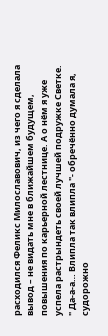расходился Феликс Милославович, из чего я сделала вывод – не видать мне в ближайшем будущем, повышения по карьерной лестнице. А о нём я уже успела растрындеть своей лучшей подружке Светке.
" Да-а-а… Влипла так влипла "- обречённо думала я, судорожно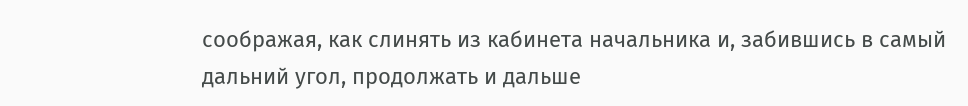соображая, как слинять из кабинета начальника и, забившись в самый дальний угол, продолжать и дальше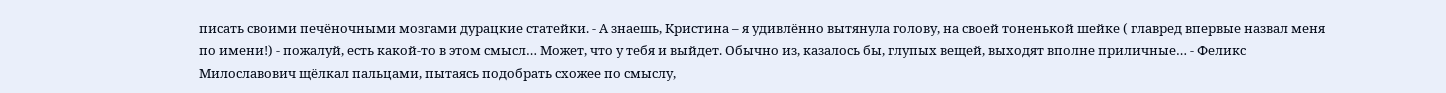писать своими печёночными мозгами дурацкие статейки. - А знаешь, Кристина – я удивлённо вытянула голову, на своей тоненькой шейке ( главред впервые назвал меня по имени!) - пожалуй, есть какой-то в этом смысл… Может, что у тебя и выйдет. Обычно из, казалось бы, глупых вещей, выходят вполне приличные… - Феликс Милославович щёлкал пальцами, пытаясь подобрать схожее по смыслу,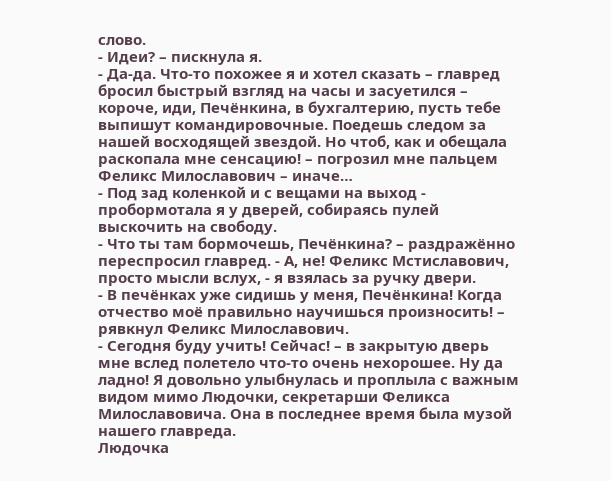слово.
- Идеи? – пискнула я.
- Да-да. Что-то похожее я и хотел сказать – главред бросил быстрый взгляд на часы и засуетился – короче, иди, Печёнкина, в бухгалтерию, пусть тебе выпишут командировочные. Поедешь следом за нашей восходящей звездой. Но чтоб, как и обещала раскопала мне сенсацию! – погрозил мне пальцем Феликс Милославович – иначе…
- Под зад коленкой и с вещами на выход - пробормотала я у дверей, собираясь пулей выскочить на свободу.
- Что ты там бормочешь, Печёнкина? – раздражённо переспросил главред. - А, не! Феликс Мстиславович, просто мысли вслух, - я взялась за ручку двери.
- В печёнках уже сидишь у меня, Печёнкина! Когда отчество моё правильно научишься произносить! – рявкнул Феликс Милославович.
- Сегодня буду учить! Сейчас! – в закрытую дверь мне вслед полетело что-то очень нехорошее. Ну да ладно! Я довольно улыбнулась и проплыла с важным видом мимо Людочки, секретарши Феликса Милославовича. Она в последнее время была музой нашего главреда.
Людочка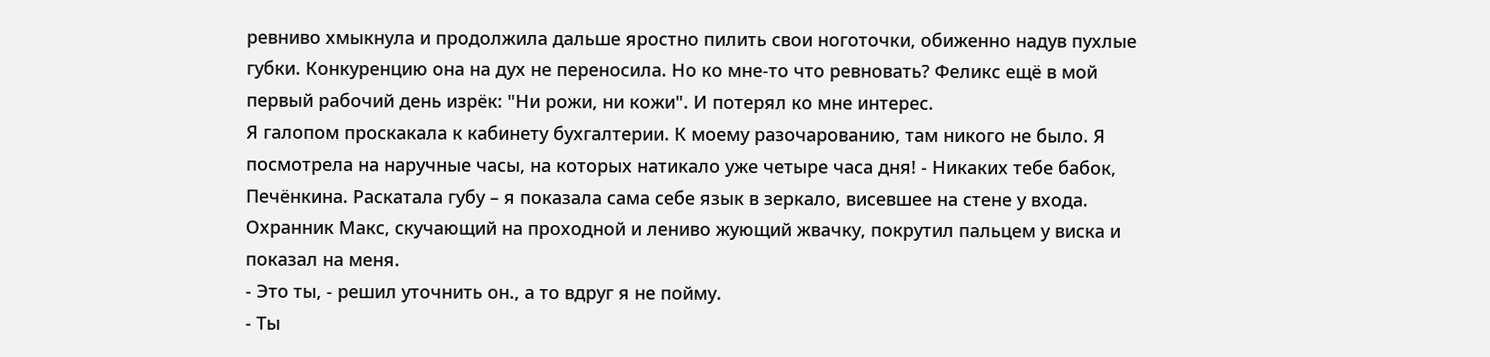ревниво хмыкнула и продолжила дальше яростно пилить свои ноготочки, обиженно надув пухлые губки. Конкуренцию она на дух не переносила. Но ко мне-то что ревновать? Феликс ещё в мой первый рабочий день изрёк: "Ни рожи, ни кожи". И потерял ко мне интерес.
Я галопом проскакала к кабинету бухгалтерии. К моему разочарованию, там никого не было. Я посмотрела на наручные часы, на которых натикало уже четыре часа дня! - Никаких тебе бабок, Печёнкина. Раскатала губу – я показала сама себе язык в зеркало, висевшее на стене у входа. Охранник Макс, скучающий на проходной и лениво жующий жвачку, покрутил пальцем у виска и показал на меня.
- Это ты, - решил уточнить он., а то вдруг я не пойму.
- Ты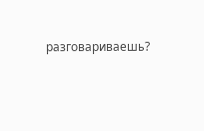разговариваешь?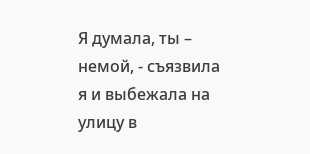Я думала, ты – немой, - съязвила я и выбежала на улицу в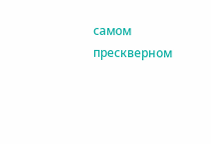самом прескверном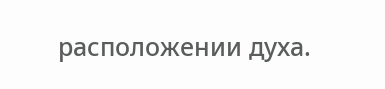расположении духа.